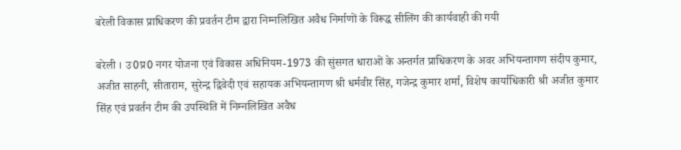बरेली विकास प्राधिकरण की प्रवर्तन टीम द्वारा निम्नलिखित अवैध निर्माणों के विरूद्ध सीलिंग की कार्यवाही की गयी

बरेली । उ0प्र0 नगर योजना एवं विकास अधिनियम-1973 की सुंसगत धाराओं के अन्तर्गत प्राधिकरण के अवर अभियन्तागण संदीप कुमार, अजीत साहनी, सीताराम, सुरेन्द्र द्विवेदी एवं सहायक अभियन्तागण श्री धर्मवीर सिंह, गजेन्द्र कुमार शर्मा, विशेष कार्याधिकारी श्री अजीत कुमार सिंह एवं प्रवर्तन टीम की उपस्थिति में निम्नलिखित अवैध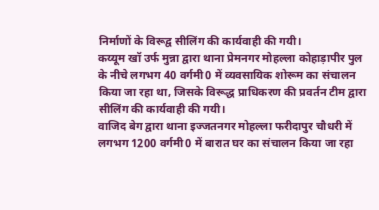निर्माणों के विरूद्व सीलिंग की कार्यवाही की गयी।
कय्यूम खॉ उर्फ मुन्ना द्वारा थाना प्रेमनगर मोहल्ला कोहाड़ापीर पुल के नीचे लगभग 40 वर्गमी0 में व्यवसायिक शोरूम का संचालन किया जा रहा था, जिसके विरूद्ध प्राधिकरण की प्रवर्तन टीम द्वारा सीलिंग की कार्यवाही की गयी।
वाजिद बेग द्वारा थाना इज्जतनगर मोहल्ला फरीदापुर चौधरी में लगभग 1200 वर्गमी0 में बारात घर का संचालन किया जा रहा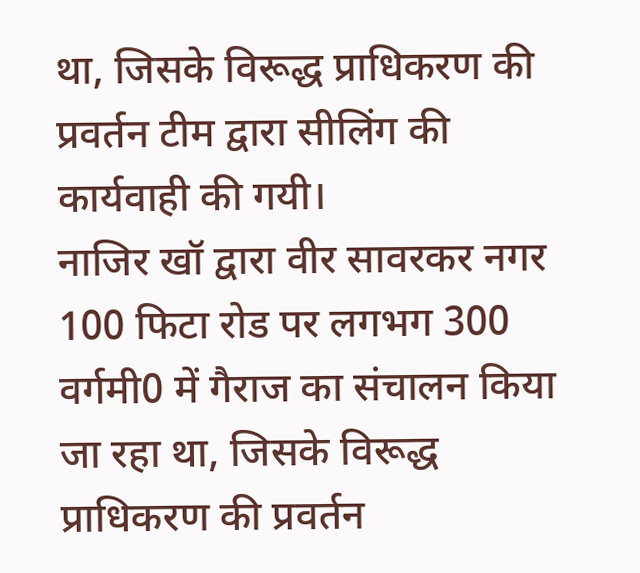था, जिसके विरूद्ध प्राधिकरण की प्रवर्तन टीम द्वारा सीलिंग की कार्यवाही की गयी।
नाजिर खॉ द्वारा वीर सावरकर नगर 100 फिटा रोड पर लगभग 300 वर्गमी0 में गैराज का संचालन किया जा रहा था, जिसके विरूद्ध प्राधिकरण की प्रवर्तन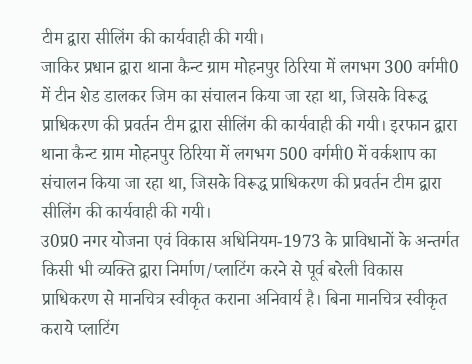टीम द्वारा सीलिंग की कार्यवाही की गयी।
जाकिर प्रधान द्वारा थाना कैन्ट ग्राम मोहनपुर ठिरिया में लगभग 300 वर्गमी0 में टीन शेड डालकर जिम का संचालन किया जा रहा था, जिसके विरूद्ध प्राधिकरण की प्रवर्तन टीम द्वारा सीलिंग की कार्यवाही की गयी। इरफान द्वारा थाना कैन्ट ग्राम मोहनपुर ठिरिया में लगभग 500 वर्गमी0 में वर्कशाप का संचालन किया जा रहा था, जिसके विरूद्ध प्राधिकरण की प्रवर्तन टीम द्वारा सीलिंग की कार्यवाही की गयी।
उ0प्र0 नगर योजना एवं विकास अधिनियम-1973 के प्राविधानों के अन्तर्गत किसी भी व्यक्ति द्वारा निर्माण/प्लाटिंग करने से पूर्व बरेली विकास प्राधिकरण से मानचित्र स्वीकृत कराना अनिवार्य है। बिना मानचित्र स्वीकृत कराये प्लाटिंग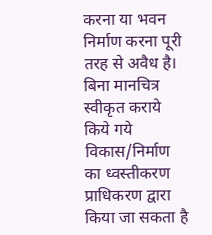करना या भवन निर्माण करना पूरी तरह से अवैध है। बिना मानचित्र स्वीकृत कराये किये गये विकास/निर्माण का ध्वस्तीकरण प्राधिकरण द्वारा किया जा सकता है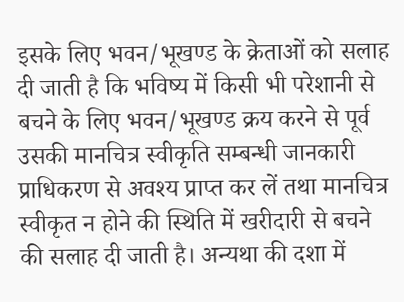इसके लिए भवन/भूखण्ड के क्रेताओं को सलाह दी जाती है कि भविष्य में किसी भी परेशानी से बचने के लिए भवन/भूखण्ड क्रय करने से पूर्व उसकी मानचित्र स्वीकृति सम्बन्धी जानकारी प्राधिकरण से अवश्य प्राप्त कर लें तथा मानचित्र स्वीकृत न होने की स्थिति में खरीदारी से बचने की सलाह दी जाती है। अन्यथा की दशा में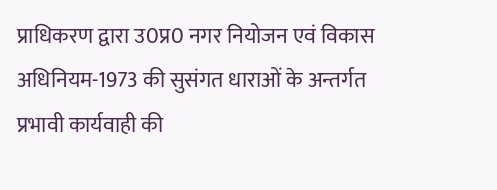प्राधिकरण द्वारा उ0प्र0 नगर नियोजन एवं विकास अधिनियम-1973 की सुसंगत धाराओं के अन्तर्गत प्रभावी कार्यवाही की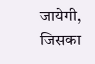जायेगी, जिसका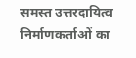समस्त उत्तरदायित्व निर्माणकर्ताओं का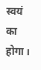स्वयं का होगा।